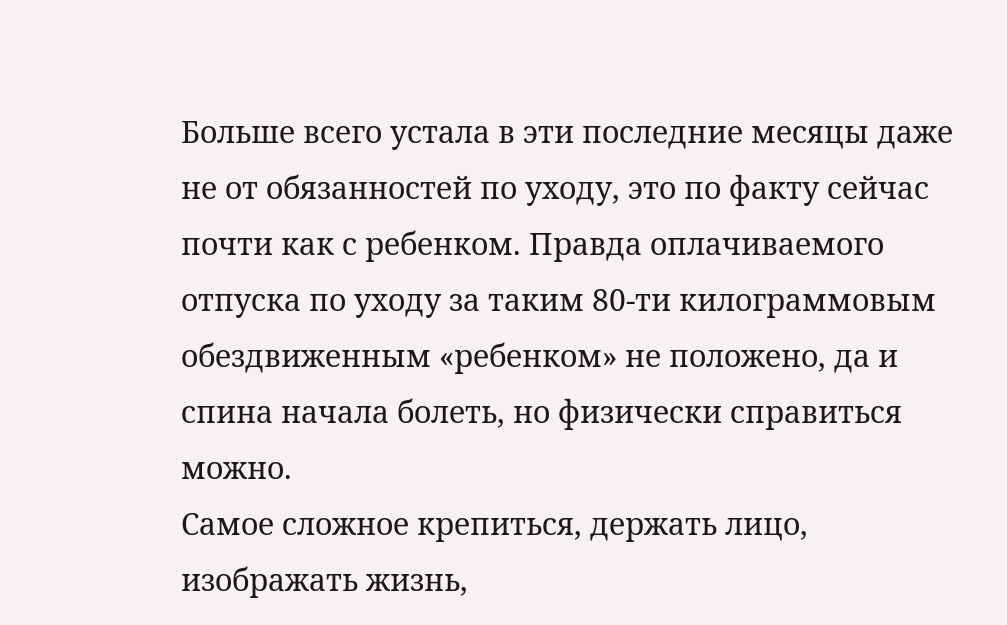Больше всего устала в эти последние месяцы даже не от обязанностей по уходу, это по факту сейчас почти как с ребенком. Правда оплачиваемого отпуска по уходу за таким 80-ти килограммовым обездвиженным «ребенком» не положено, да и спина начала болеть, но физически справиться можно.
Самое сложное крепиться, держать лицо, изображать жизнь,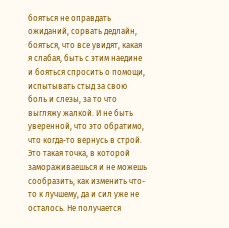бояться не оправдать ожиданий, сорвать дедлайн, бояться, что все увидят, какая я слабая, быть с этим наедине и бояться спросить о помощи, испытывать стыд за свою боль и слезы, за то что выгляжу жалкой. И не быть уверенной, что это обратимо, что когда-то вернусь в строй. Это такая точка, в которой замораживаешься и не можешь сообразить, как изменить что-то к лучшему, да и сил уже не осталось. Не получается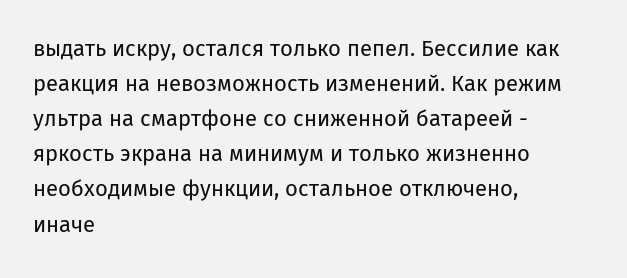выдать искру, остался только пепел. Бессилие как реакция на невозможность изменений. Как режим ультра на смартфоне со сниженной батареей - яркость экрана на минимум и только жизненно необходимые функции, остальное отключено, иначе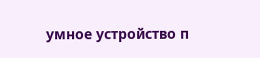умное устройство п